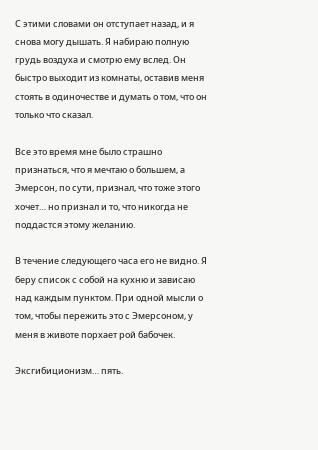С этими словами он отступает назад, и я снова могу дышать. Я набираю полную грудь воздуха и смотрю ему вслед. Он быстро выходит из комнаты, оставив меня стоять в одиночестве и думать о том, что он только что сказал.

Все это время мне было страшно признаться, что я мечтаю о большем, а Эмерсон, по сути, признал, что тоже этого хочет… но признал и то, что никогда не поддастся этому желанию.

В течение следующего часа его не видно. Я беру список с собой на кухню и зависаю над каждым пунктом. При одной мысли о том, чтобы пережить это с Эмерсоном, у меня в животе порхает рой бабочек.

Эксгибиционизм… пять.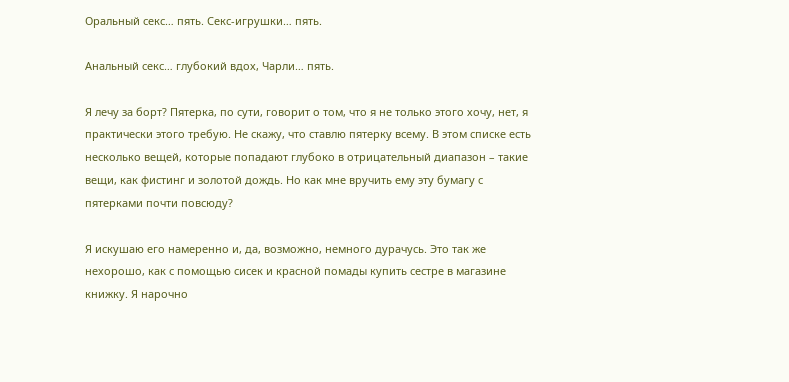Оральный секс… пять. Секс-игрушки… пять.

Анальный секс… глубокий вдох, Чарли… пять.

Я лечу за борт? Пятерка, по сути, говорит о том, что я не только этого хочу, нет, я практически этого требую. Не скажу, что ставлю пятерку всему. В этом списке есть несколько вещей, которые попадают глубоко в отрицательный диапазон – такие вещи, как фистинг и золотой дождь. Но как мне вручить ему эту бумагу с пятерками почти повсюду?

Я искушаю его намеренно и, да, возможно, немного дурачусь. Это так же нехорошо, как с помощью сисек и красной помады купить сестре в магазине книжку. Я нарочно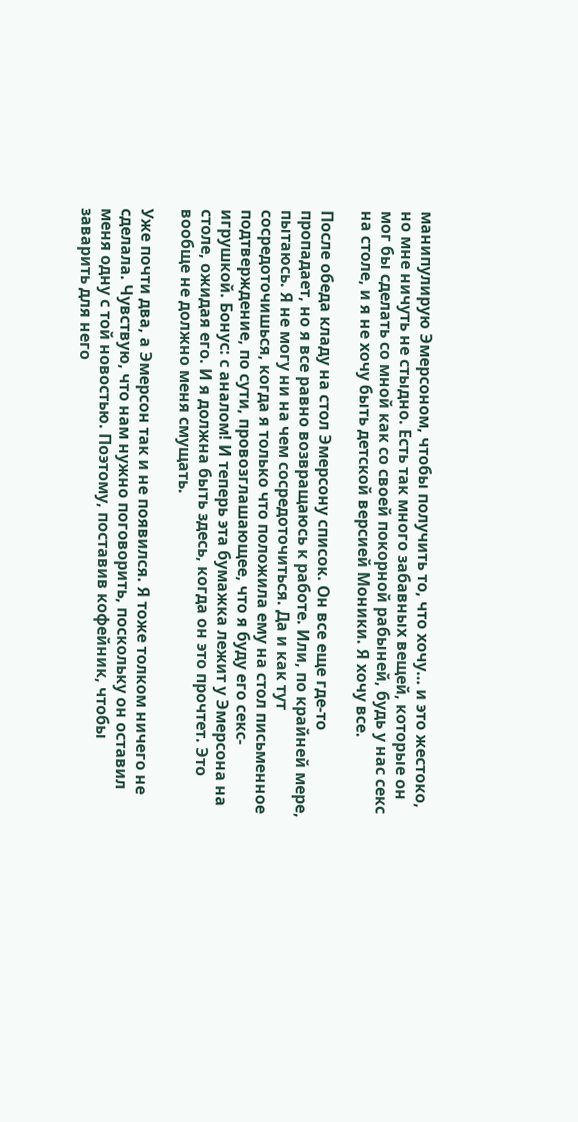манипулирую Эмерсоном, чтобы получить то, что хочу… и это жестоко, но мне ничуть не стыдно. Есть так много забавных вещей, которые он мог бы сделать со мной как со своей покорной рабыней, будь у нас секс на столе, и я не хочу быть детской версией Моники. Я хочу все.

После обеда кладу на стол Эмерсону список. Он все еще где-то пропадает, но я все равно возвращаюсь к работе. Или, по крайней мере, пытаюсь. Я не могу ни на чем сосредоточиться. Да и как тут сосредоточишься, когда я только что положила ему на стол письменное подтверждение, по сути, провозглашающее, что я буду его секс-игрушкой. Бонус: с аналом! И теперь эта бумажка лежит у Эмерсона на столе, ожидая его. И я должна быть здесь, когда он это прочтет. Это вообще не должно меня смущать.

Уже почти два, а Эмерсон так и не появился. Я тоже толком ничего не сделала. Чувствую, что нам нужно поговорить, поскольку он оставил меня одну с той новостью. Поэтому, поставив кофейник, чтобы заварить для него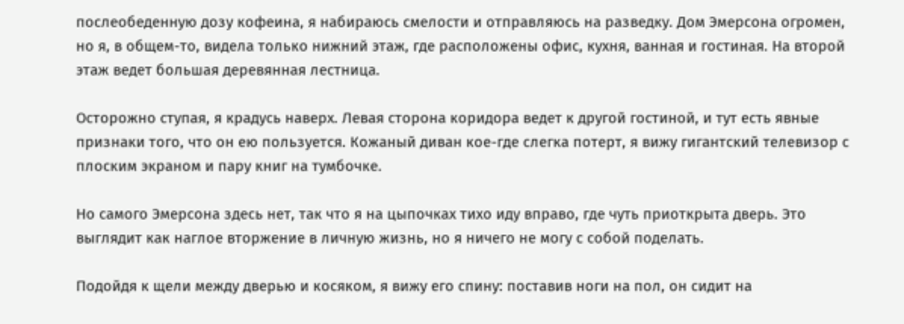послеобеденную дозу кофеина, я набираюсь смелости и отправляюсь на разведку. Дом Эмерсона огромен, но я, в общем-то, видела только нижний этаж, где расположены офис, кухня, ванная и гостиная. На второй этаж ведет большая деревянная лестница.

Осторожно ступая, я крадусь наверх. Левая сторона коридора ведет к другой гостиной, и тут есть явные признаки того, что он ею пользуется. Кожаный диван кое-где слегка потерт, я вижу гигантский телевизор с плоским экраном и пару книг на тумбочке.

Но самого Эмерсона здесь нет, так что я на цыпочках тихо иду вправо, где чуть приоткрыта дверь. Это выглядит как наглое вторжение в личную жизнь, но я ничего не могу с собой поделать.

Подойдя к щели между дверью и косяком, я вижу его спину: поставив ноги на пол, он сидит на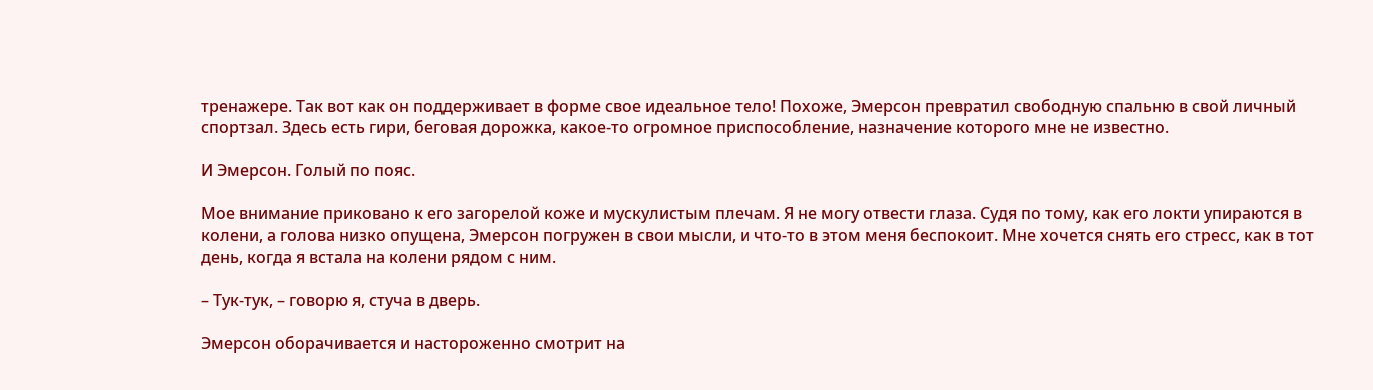тренажере. Так вот как он поддерживает в форме свое идеальное тело! Похоже, Эмерсон превратил свободную спальню в свой личный спортзал. Здесь есть гири, беговая дорожка, какое-то огромное приспособление, назначение которого мне не известно.

И Эмерсон. Голый по пояс.

Мое внимание приковано к его загорелой коже и мускулистым плечам. Я не могу отвести глаза. Судя по тому, как его локти упираются в колени, а голова низко опущена, Эмерсон погружен в свои мысли, и что-то в этом меня беспокоит. Мне хочется снять его стресс, как в тот день, когда я встала на колени рядом с ним.

– Тук-тук, – говорю я, стуча в дверь.

Эмерсон оборачивается и настороженно смотрит на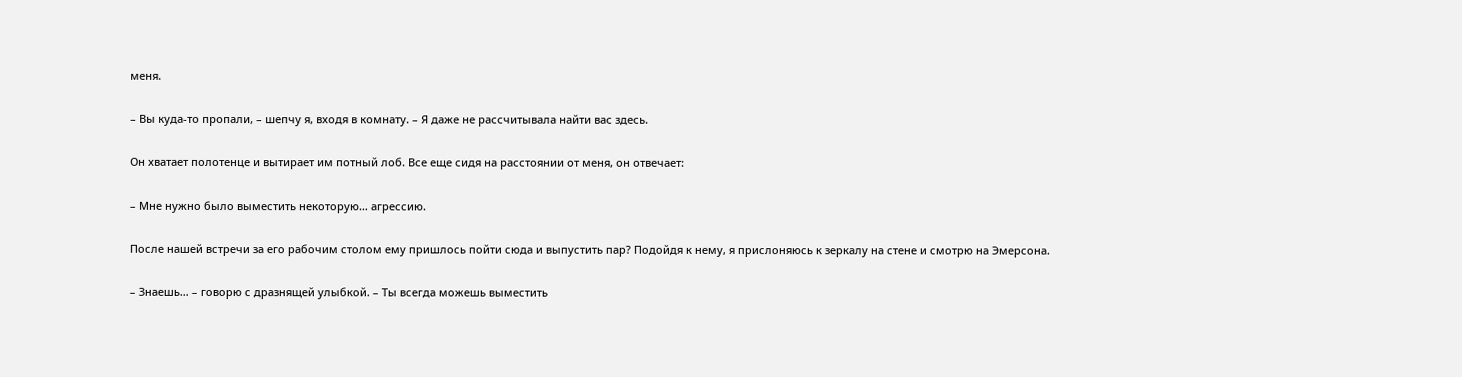меня.

– Вы куда-то пропали, – шепчу я, входя в комнату. – Я даже не рассчитывала найти вас здесь.

Он хватает полотенце и вытирает им потный лоб. Все еще сидя на расстоянии от меня, он отвечает:

– Мне нужно было выместить некоторую… агрессию.

После нашей встречи за его рабочим столом ему пришлось пойти сюда и выпустить пар? Подойдя к нему, я прислоняюсь к зеркалу на стене и смотрю на Эмерсона.

– Знаешь… – говорю с дразнящей улыбкой. – Ты всегда можешь выместить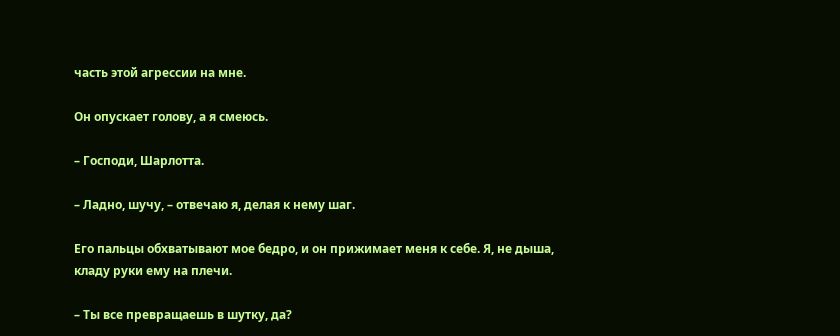часть этой агрессии на мне.

Он опускает голову, а я смеюсь.

– Господи, Шарлотта.

– Ладно, шучу, – отвечаю я, делая к нему шаг.

Его пальцы обхватывают мое бедро, и он прижимает меня к себе. Я, не дыша, кладу руки ему на плечи.

– Ты все превращаешь в шутку, да?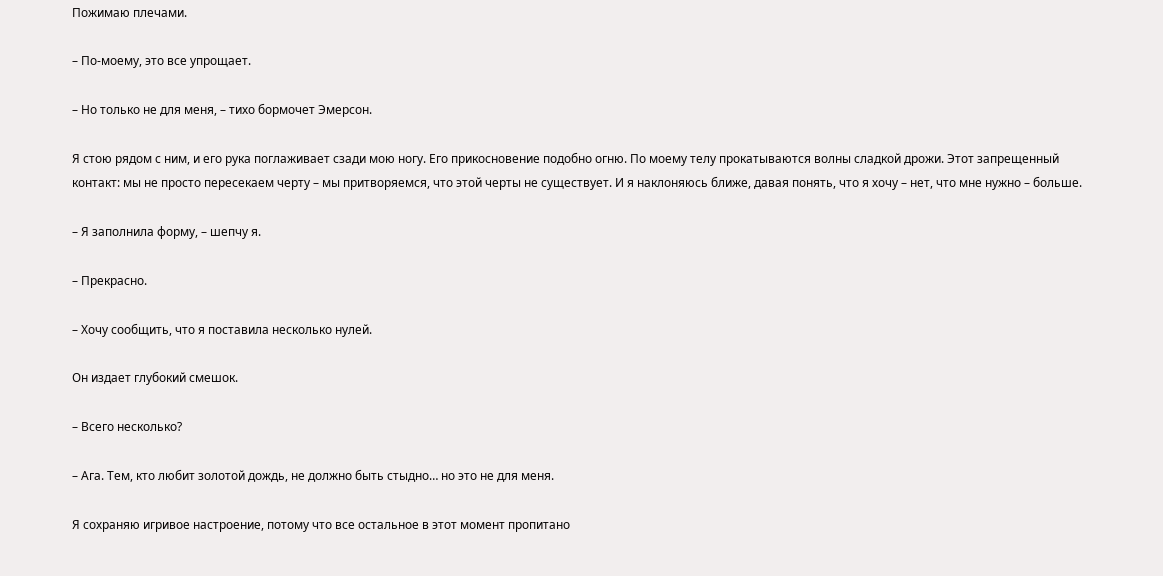Пожимаю плечами.

– По-моему, это все упрощает.

– Но только не для меня, – тихо бормочет Эмерсон.

Я стою рядом с ним, и его рука поглаживает сзади мою ногу. Его прикосновение подобно огню. По моему телу прокатываются волны сладкой дрожи. Этот запрещенный контакт: мы не просто пересекаем черту – мы притворяемся, что этой черты не существует. И я наклоняюсь ближе, давая понять, что я хочу – нет, что мне нужно – больше.

– Я заполнила форму, – шепчу я.

– Прекрасно.

– Хочу сообщить, что я поставила несколько нулей.

Он издает глубокий смешок.

– Всего несколько?

– Ага. Тем, кто любит золотой дождь, не должно быть стыдно… но это не для меня.

Я сохраняю игривое настроение, потому что все остальное в этот момент пропитано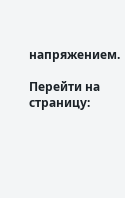напряжением.

Перейти на страницу: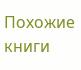Похожие книги